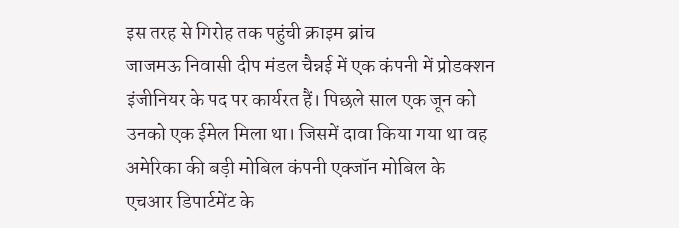इस तरह से गिरोह तक पहुंची क्राइम ब्रांच
जाजमऊ निवासी दीप मंडल चैन्नई में एक कंपनी में प्रोडक्शन इंजीनियर के पद पर कार्यरत हैं। पिछले साल एक जून को उनको एक ईमेल मिला था। जिसमें दावा किया गया था वह अमेरिका की बड़ी मोबिल कंपनी एक्जॉन मोबिल के एचआर डिपार्टमेंट के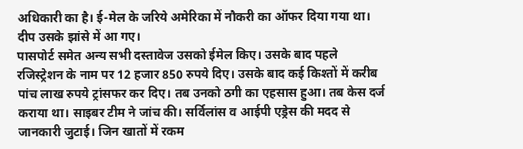अधिकारी का है। ई-मेल के जरिये अमेरिका में नौकरी का ऑफर दिया गया था। दीप उसके झांसे में आ गए।
पासपोर्ट समेत अन्य सभी दस्तावेज उसको ईमेल किए। उसके बाद पहले रजिस्ट्रेशन के नाम पर 12 हजार 850 रुपये दिए। उसके बाद कई किश्तों में करीब पांच लाख रुपये ट्रांसफर कर दिए। तब उनको ठगी का एहसास हुआ। तब केस दर्ज कराया था। साइबर टीम ने जांच की। सर्विलांस व आईपी एड्रेस की मदद से जानकारी जुटाई। जिन खातों में रकम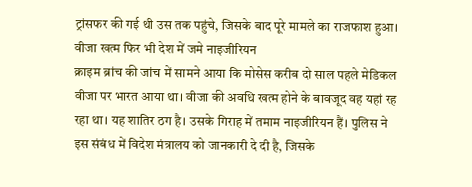ट्रांसफर की गई थी उस तक पहुंचे, जिसके बाद पूरे मामले का राजफाश हुआ।
वीजा खत्म फिर भी देश में जमे नाइजीरियन
क्राइम ब्रांच की जांच में सामने आया कि मोसेस करीब दो साल पहले मेडिकल वीजा पर भारत आया था। वीजा की अवधि खत्म होने के बावजूद वह यहां रह रहा था। यह शातिर ठग है। उसके गिराह में तमाम नाइजीरियन हैं। पुलिस ने इस संबंध में विदेश मंत्रालय को जानकारी दे दी है, जिसके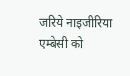जरिये नाइजीरिया एम्बेसी को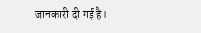जानकारी दी गई है।